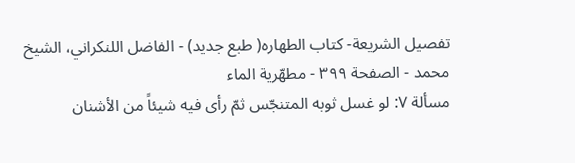تفصيل الشريعة- كتاب الطهاره( طبع جديد) - الفاضل اللنكراني، الشيخ محمد - الصفحة ٣٩٩ - مطهّرية الماء
مسألة ٧: لو غسل ثوبه المتنجّس ثمّ رأى فيه شيئاً من الأشنان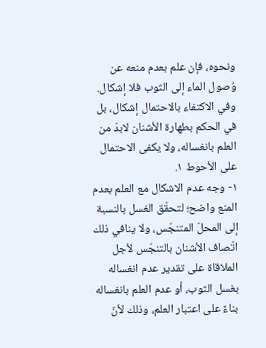ونحوه، فإن علم بعدم منعه عن وُصول الماء إلى الثوب فلا إشكال.
وفي الاكتفاء بالاحتمال إشكال، بل في الحكم بطهارة الأشنان لابدّ من العلم بانغساله، ولا يكفى الاحتمال على الأحوط ١.
١- وجه عدم الاشكال مع العلم بعدم المنع واضح؛ لتحقّق الغسل بالنسبة إلى المحلّ المتنجّس، ولا ينافي ذلك اتّصاف الأشنان بالتنجّس لأجل الملاقاة على تقدير عدم انغساله بغسل الثوب، أو عدم العلم بانغساله بناءً على اعتبار العلم، وذلك لأنّ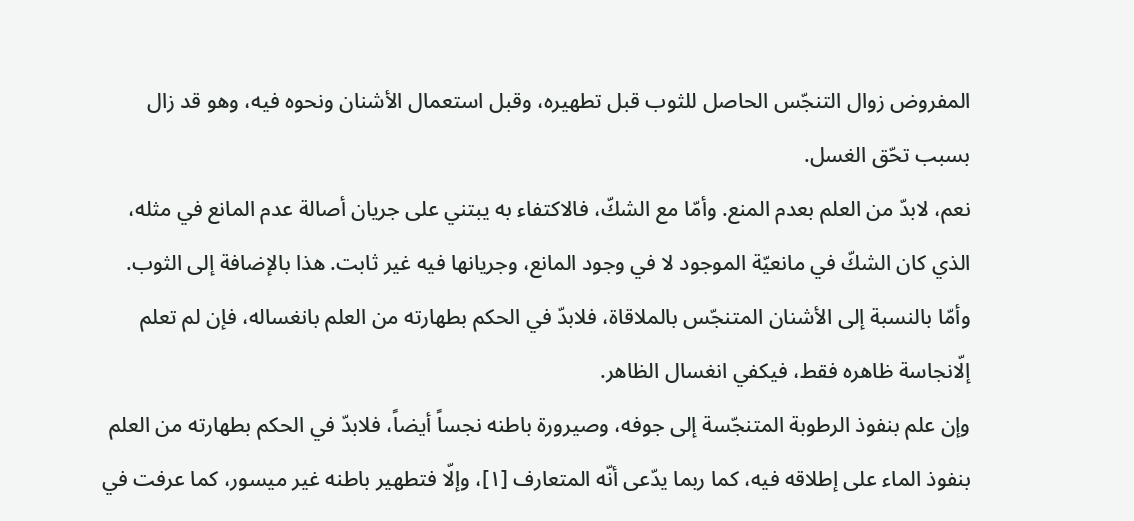المفروض زوال التنجّس الحاصل للثوب قبل تطهيره، وقبل استعمال الأشنان ونحوه فيه، وهو قد زال بسبب تحّق الغسل.
نعم، لابدّ من العلم بعدم المنع. وأمّا مع الشكّ، فالاكتفاء به يبتني على جريان أصالة عدم المانع في مثله، الذي كان الشكّ في مانعيّة الموجود لا في وجود المانع، وجريانها فيه غير ثابت. هذا بالإضافة إلى الثوب.
وأمّا بالنسبة إلى الأشنان المتنجّس بالملاقاة، فلابدّ في الحكم بطهارته من العلم بانغساله، فإن لم تعلم إلّانجاسة ظاهره فقط، فيكفي انغسال الظاهر.
وإن علم بنفوذ الرطوبة المتنجّسة إلى جوفه، وصيرورة باطنه نجساً أيضاً، فلابدّ في الحكم بطهارته من العلم بنفوذ الماء على إطلاقه فيه، كما ربما يدّعى أنّه المتعارف [١]، وإلّا فتطهير باطنه غير ميسور، كما عرفت في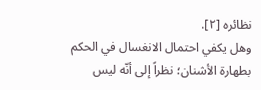نظائره [٢].
وهل يكفي احتمال الانغسال في الحكم بطهارة الأشنان؛ نظراً إلى أنّه ليس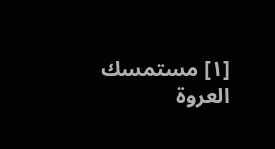[١] مستمسك العروة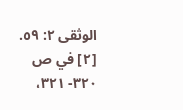الوثقى ٢: ٥٩.
[٢] في ص ٣٢٠- ٣٢١،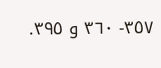٣٥٧- ٣٦٠ و ٣٩٥.